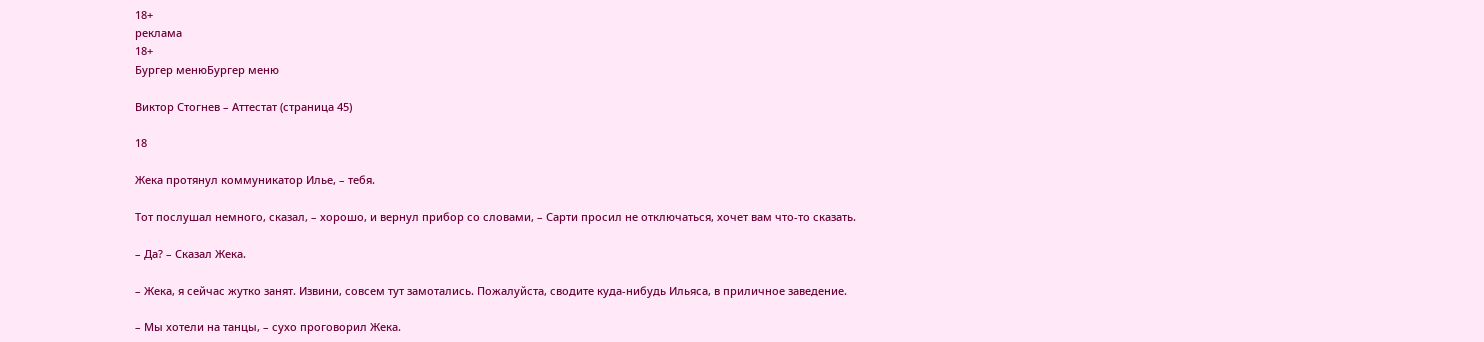18+
реклама
18+
Бургер менюБургер меню

Виктор Стогнев – Аттестат (страница 45)

18

Жека протянул коммуникатор Илье, – тебя.

Тот послушал немного, сказал, – хорошо, и вернул прибор со словами, – Сарти просил не отключаться, хочет вам что-то сказать.

– Да? – Сказал Жека.

– Жека, я сейчас жутко занят. Извини, совсем тут замотались. Пожалуйста, сводите куда-нибудь Ильяса, в приличное заведение.

– Мы хотели на танцы, – сухо проговорил Жека.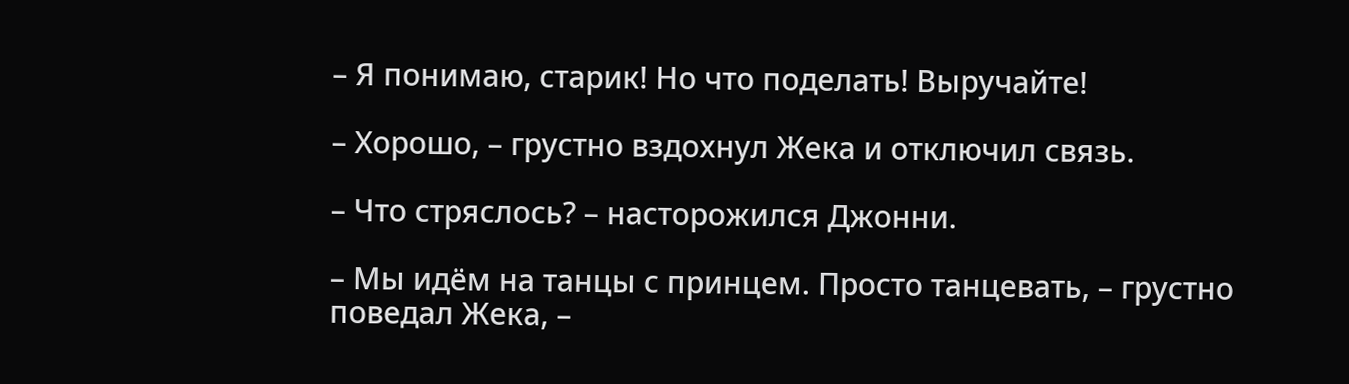– Я понимаю, старик! Но что поделать! Выручайте!

– Хорошо, – грустно вздохнул Жека и отключил связь.

– Что стряслось? – насторожился Джонни.

– Мы идём на танцы с принцем. Просто танцевать, – грустно поведал Жека, –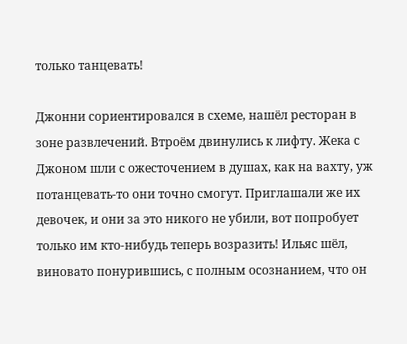только танцевать!

Джонни сориентировался в схеме, нашёл ресторан в зоне развлечений. Втроём двинулись к лифту. Жека с Джоном шли с ожесточением в душах, как на вахту, уж потанцевать-то они точно смогут. Приглашали же их девочек, и они за это никого не убили, вот попробует только им кто-нибудь теперь возразить! Ильяс шёл, виновато понурившись, с полным осознанием, что он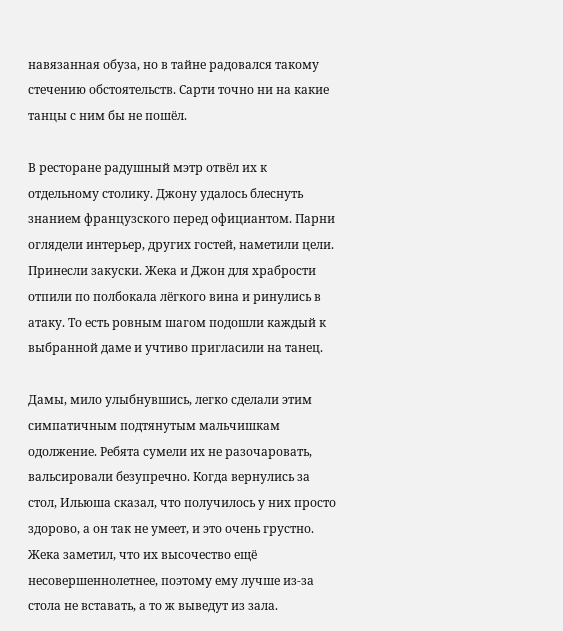навязанная обуза, но в тайне радовался такому стечению обстоятельств. Сарти точно ни на какие танцы с ним бы не пошёл.

В ресторане радушный мэтр отвёл их к отдельному столику. Джону удалось блеснуть знанием французского перед официантом. Парни оглядели интерьер, других гостей, наметили цели. Принесли закуски. Жека и Джон для храбрости отпили по полбокала лёгкого вина и ринулись в атаку. То есть ровным шагом подошли каждый к выбранной даме и учтиво пригласили на танец.

Дамы, мило улыбнувшись, легко сделали этим симпатичным подтянутым мальчишкам одолжение. Ребята сумели их не разочаровать, вальсировали безупречно. Когда вернулись за стол, Ильюша сказал, что получилось у них просто здорово, а он так не умеет, и это очень грустно. Жека заметил, что их высочество ещё несовершеннолетнее, поэтому ему лучше из-за стола не вставать, а то ж выведут из зала.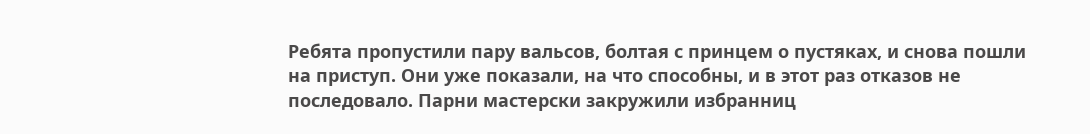Ребята пропустили пару вальсов, болтая с принцем о пустяках, и снова пошли на приступ. Они уже показали, на что способны, и в этот раз отказов не последовало. Парни мастерски закружили избранниц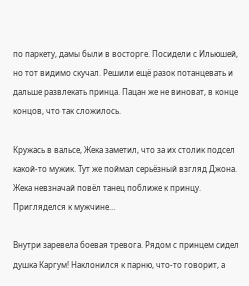по паркету, дамы были в восторге. Посидели с Ильюшей, но тот видимо скучал. Решили ещё разок потанцевать и дальше развлекать принца. Пацан же не виноват, в конце концов, что так сложилось.

Кружась в вальсе, Жека заметил, что за их столик подсел какой-то мужик. Тут же поймал серьёзный взгляд Джона. Жека невзначай повёл танец поближе к принцу. Пригляделся к мужчине…

Внутри заревела боевая тревога. Рядом с принцем сидел душка Каргум! Наклонился к парню, что-то говорит, а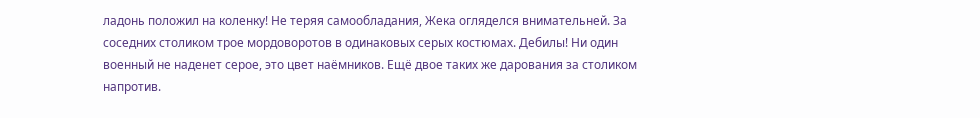ладонь положил на коленку! Не теряя самообладания, Жека огляделся внимательней. За соседних столиком трое мордоворотов в одинаковых серых костюмах. Дебилы! Ни один военный не наденет серое, это цвет наёмников. Ещё двое таких же дарования за столиком напротив.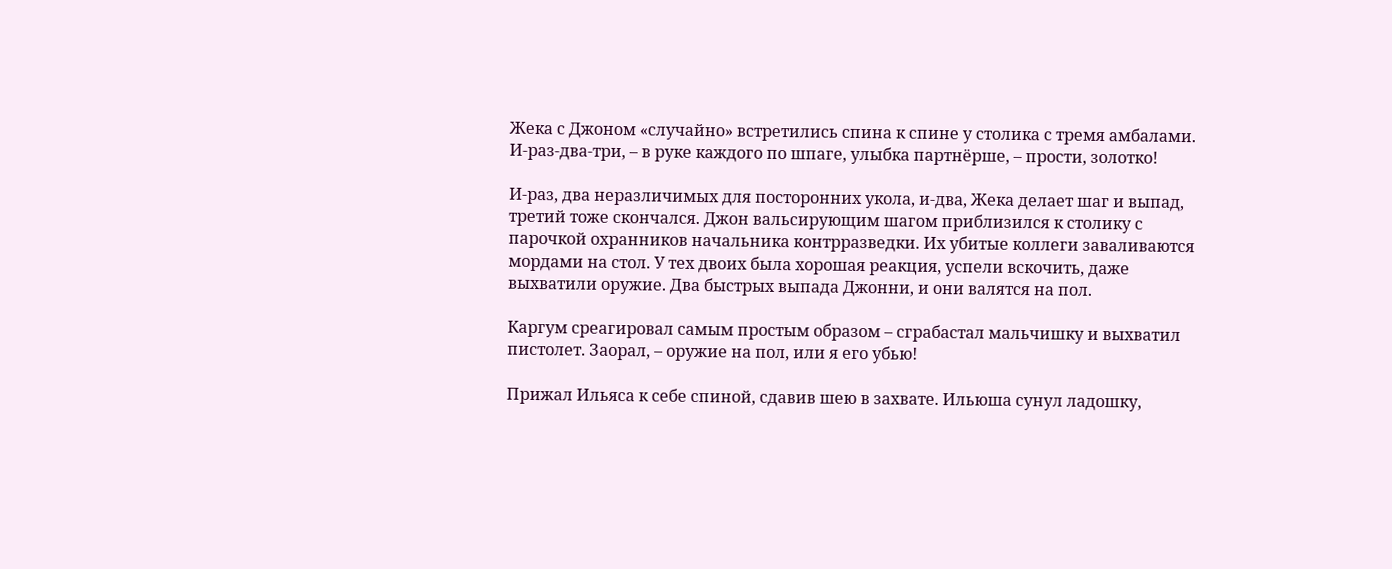Жека с Джоном «случайно» встретились спина к спине у столика с тремя амбалами. И-раз-два-три, – в руке каждого по шпаге, улыбка партнёрше, – прости, золотко!

И-раз, два неразличимых для посторонних укола, и-два, Жека делает шаг и выпад, третий тоже скончался. Джон вальсирующим шагом приблизился к столику с парочкой охранников начальника контрразведки. Их убитые коллеги заваливаются мордами на стол. У тех двоих была хорошая реакция, успели вскочить, даже выхватили оружие. Два быстрых выпада Джонни, и они валятся на пол.

Каргум среагировал самым простым образом – сграбастал мальчишку и выхватил пистолет. Заорал, – оружие на пол, или я его убью!

Прижал Ильяса к себе спиной, сдавив шею в захвате. Ильюша сунул ладошку,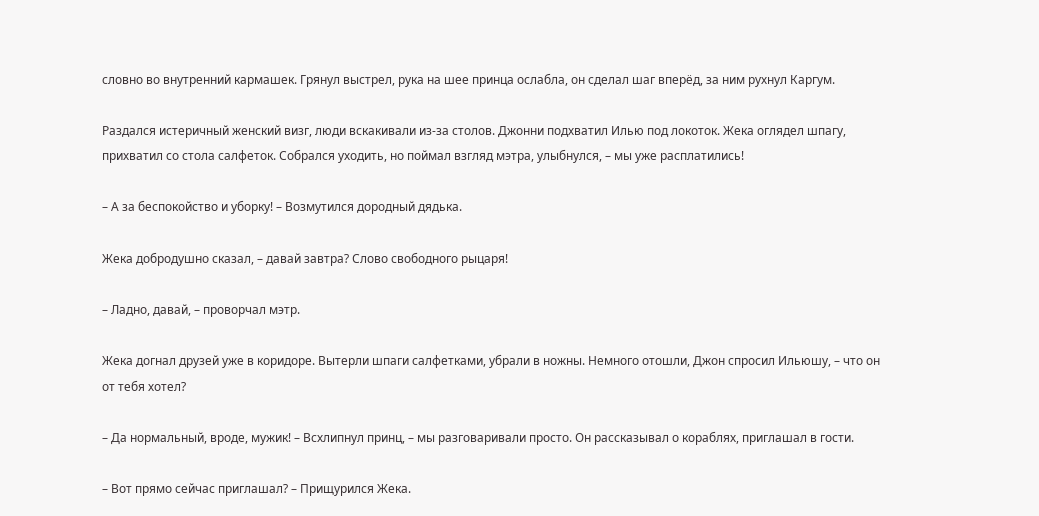словно во внутренний кармашек. Грянул выстрел, рука на шее принца ослабла, он сделал шаг вперёд, за ним рухнул Каргум.

Раздался истеричный женский визг, люди вскакивали из-за столов. Джонни подхватил Илью под локоток. Жека оглядел шпагу, прихватил со стола салфеток. Собрался уходить, но поймал взгляд мэтра, улыбнулся, – мы уже расплатились!

– А за беспокойство и уборку! – Возмутился дородный дядька.

Жека добродушно сказал, – давай завтра? Слово свободного рыцаря!

– Ладно, давай, – проворчал мэтр.

Жека догнал друзей уже в коридоре. Вытерли шпаги салфетками, убрали в ножны. Немного отошли, Джон спросил Ильюшу, – что он от тебя хотел?

– Да нормальный, вроде, мужик! – Всхлипнул принц, – мы разговаривали просто. Он рассказывал о кораблях, приглашал в гости.

– Вот прямо сейчас приглашал? – Прищурился Жека.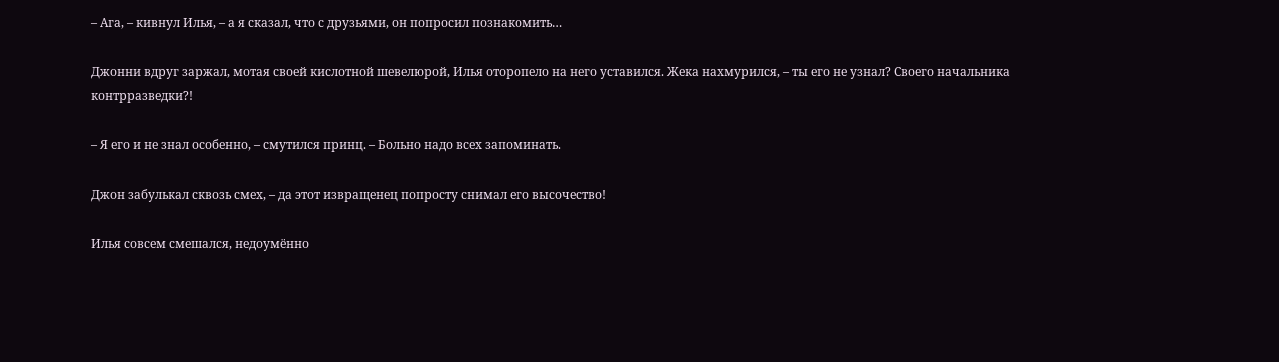– Ага, – кивнул Илья, – а я сказал, что с друзьями, он попросил познакомить…

Джонни вдруг заржал, мотая своей кислотной шевелюрой, Илья оторопело на него уставился. Жека нахмурился, – ты его не узнал? Своего начальника контрразведки?!

– Я его и не знал особенно, – смутился принц. – Больно надо всех запоминать.

Джон забулькал сквозь смех, – да этот извращенец попросту снимал его высочество!

Илья совсем смешался, недоумённо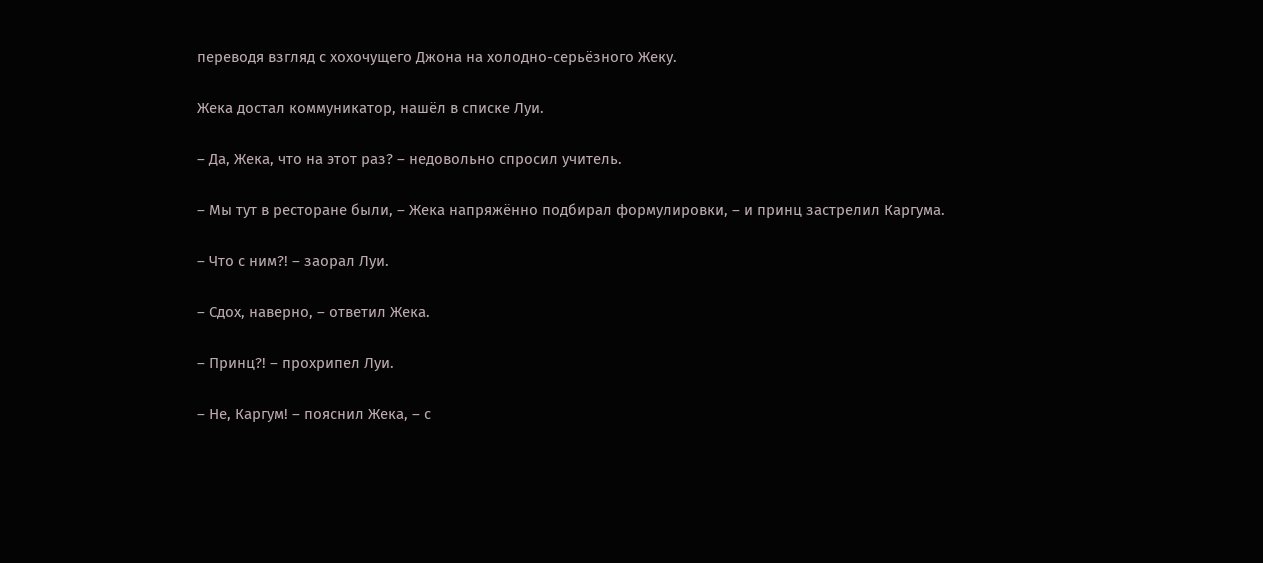переводя взгляд с хохочущего Джона на холодно-серьёзного Жеку.

Жека достал коммуникатор, нашёл в списке Луи.

– Да, Жека, что на этот раз? – недовольно спросил учитель.

– Мы тут в ресторане были, – Жека напряжённо подбирал формулировки, – и принц застрелил Каргума.

– Что с ним?! – заорал Луи.

– Сдох, наверно, – ответил Жека.

– Принц?! – прохрипел Луи.

– Не, Каргум! – пояснил Жека, – с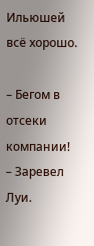Ильюшей всё хорошо.

– Бегом в отсеки компании! – Заревел Луи.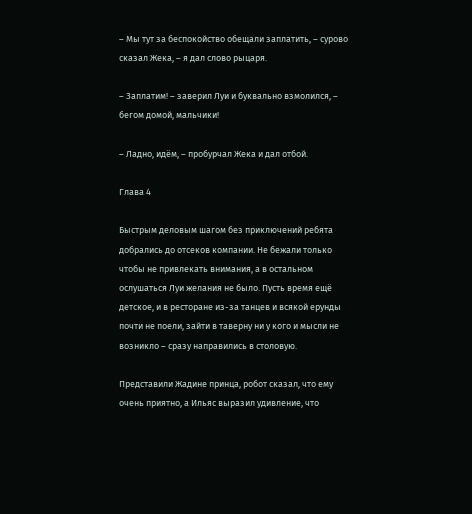– Мы тут за беспокойство обещали заплатить, – сурово сказал Жека, – я дал слово рыцаря.

– Заплатим! – заверил Луи и буквально взмолился, – бегом домой, мальчики!

– Ладно, идём, – пробурчал Жека и дал отбой.

Глава 4

Быстрым деловым шагом без приключений ребята добрались до отсеков компании. Не бежали только чтобы не привлекать внимания, а в остальном ослушаться Луи желания не было. Пусть время ещё детское, и в ресторане из-за танцев и всякой ерунды почти не поели, зайти в таверну ни у кого и мысли не возникло – сразу направились в столовую.

Представили Жадине принца, робот сказал, что ему очень приятно, а Ильяс выразил удивление, что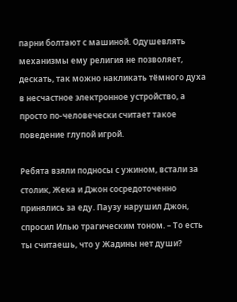парни болтают с машиной. Одушевлять механизмы ему религия не позволяет, дескать, так можно накликать тёмного духа в несчастное электронное устройство, а просто по-человечески считает такое поведение глупой игрой.

Ребята взяли подносы с ужином, встали за столик, Жека и Джон сосредоточенно принялись за еду. Паузу нарушил Джон, спросил Илью трагическим тоном. – То есть ты считаешь, что у Жадины нет души?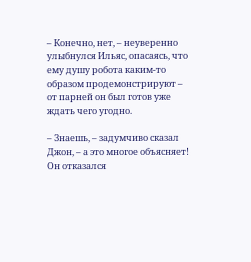– Конечно, нет, – неуверенно улыбнулся Ильяс, опасаясь, что ему душу робота каким-то образом продемонстрируют – от парней он был готов уже ждать чего угодно.

– Знаешь, – задумчиво сказал Джон, – а это многое объясняет! Он отказался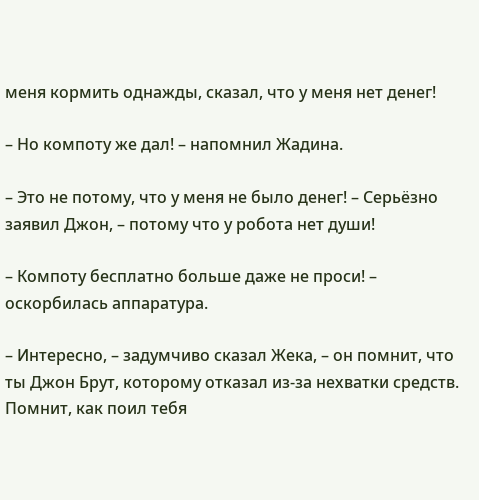меня кормить однажды, сказал, что у меня нет денег!

– Но компоту же дал! – напомнил Жадина.

– Это не потому, что у меня не было денег! – Серьёзно заявил Джон, – потому что у робота нет души!

– Компоту бесплатно больше даже не проси! – оскорбилась аппаратура.

– Интересно, – задумчиво сказал Жека, – он помнит, что ты Джон Брут, которому отказал из-за нехватки средств. Помнит, как поил тебя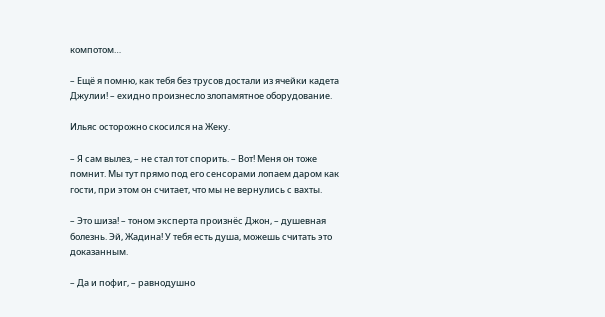компотом…

– Ещё я помню, как тебя без трусов достали из ячейки кадета Джулии! – ехидно произнесло злопамятное оборудование.

Ильяс осторожно скосился на Жеку.

– Я сам вылез, – не стал тот спорить. – Вот! Меня он тоже помнит. Мы тут прямо под его сенсорами лопаем даром как гости, при этом он считает, что мы не вернулись с вахты.

– Это шиза! – тоном эксперта произнёс Джон, – душевная болезнь. Эй, Жадина! У тебя есть душа, можешь считать это доказанным.

– Да и пофиг, – равнодушно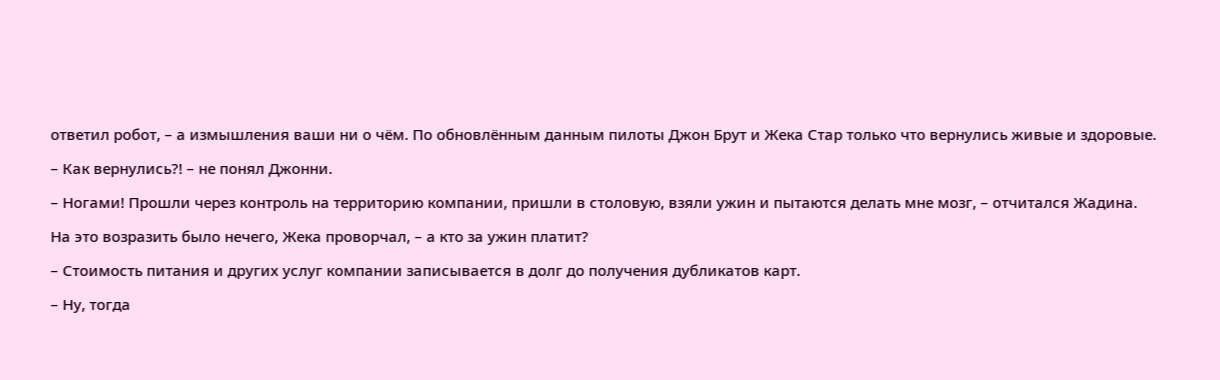ответил робот, – а измышления ваши ни о чём. По обновлённым данным пилоты Джон Брут и Жека Стар только что вернулись живые и здоровые.

– Как вернулись?! – не понял Джонни.

– Ногами! Прошли через контроль на территорию компании, пришли в столовую, взяли ужин и пытаются делать мне мозг, – отчитался Жадина.

На это возразить было нечего, Жека проворчал, – а кто за ужин платит?

– Стоимость питания и других услуг компании записывается в долг до получения дубликатов карт.

– Ну, тогда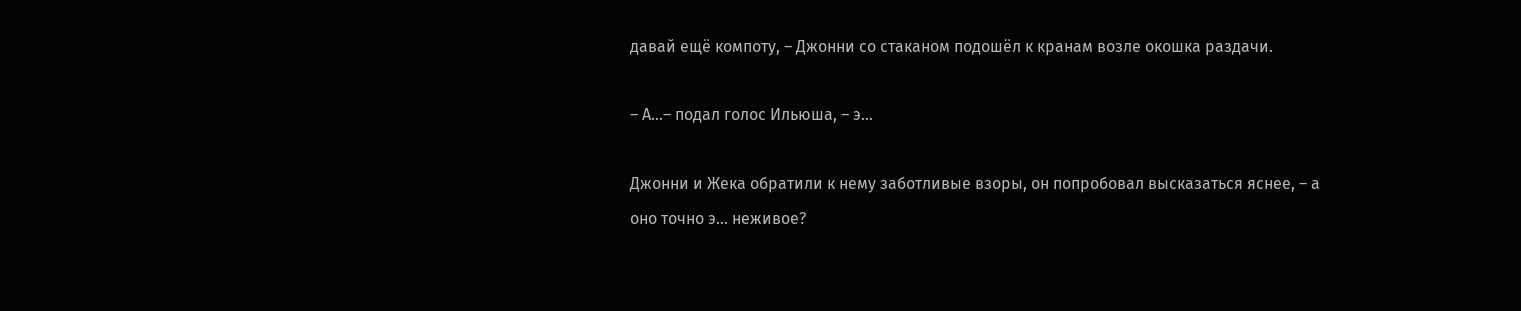давай ещё компоту, – Джонни со стаканом подошёл к кранам возле окошка раздачи.

– А…– подал голос Ильюша, – э…

Джонни и Жека обратили к нему заботливые взоры, он попробовал высказаться яснее, – а оно точно э… неживое?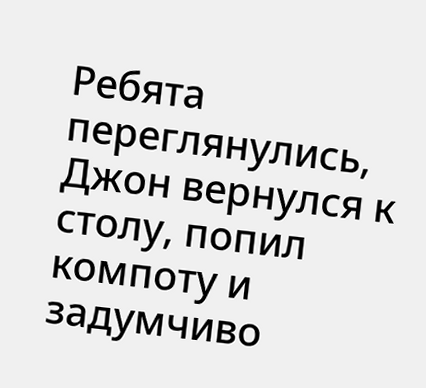Ребята переглянулись, Джон вернулся к столу, попил компоту и задумчиво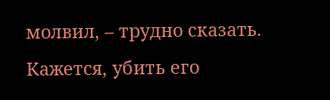молвил, – трудно сказать. Кажется, убить его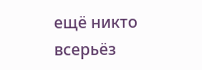ещё никто всерьёз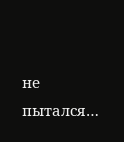не пытался…